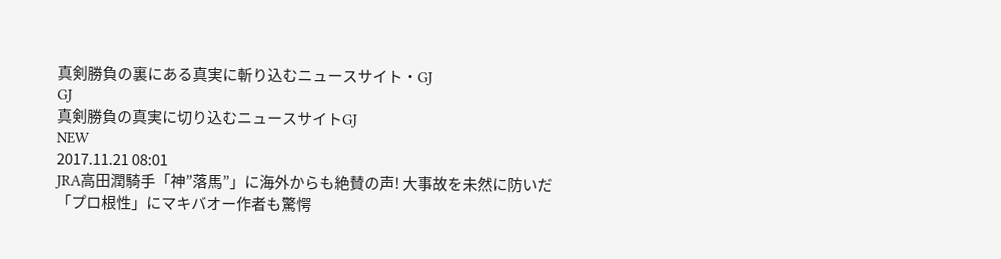真剣勝負の裏にある真実に斬り込むニュースサイト・GJ
GJ
真剣勝負の真実に切り込むニュースサイトGJ
NEW
2017.11.21 08:01
JRA高田潤騎手「神”落馬”」に海外からも絶賛の声! 大事故を未然に防いだ「プロ根性」にマキバオー作者も驚愕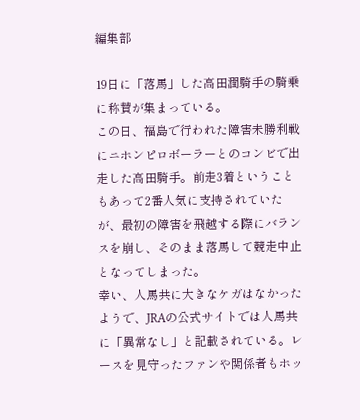編集部

19日に「落馬」した高田潤騎手の騎乗に称賛が集まっている。
この日、福島で行われた障害未勝利戦にニホンピロボーラーとのコンビで出走した高田騎手。前走3着ということもあって2番人気に支持されていたが、最初の障害を飛越する際にバランスを崩し、そのまま落馬して競走中止となってしまった。
幸い、人馬共に大きなケガはなかったようで、JRAの公式サイトでは人馬共に「異常なし」と記載されている。レースを見守ったファンや関係者もホッ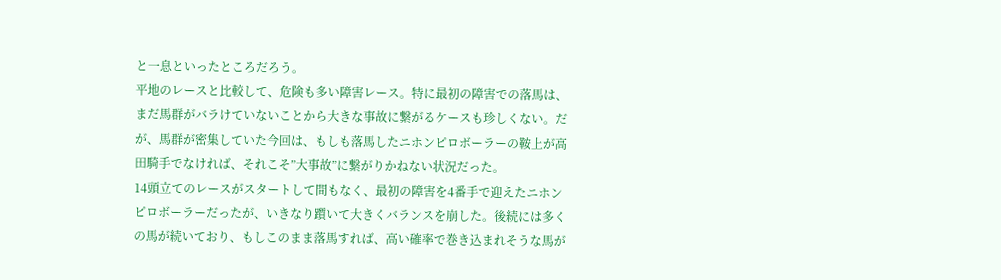と一息といったところだろう。
平地のレースと比較して、危険も多い障害レース。特に最初の障害での落馬は、まだ馬群がバラけていないことから大きな事故に繋がるケースも珍しくない。だが、馬群が密集していた今回は、もしも落馬したニホンピロボーラーの鞍上が高田騎手でなければ、それこそ”大事故”に繋がりかねない状況だった。
14頭立てのレースがスタートして間もなく、最初の障害を4番手で迎えたニホンピロボーラーだったが、いきなり躓いて大きくバランスを崩した。後続には多くの馬が続いており、もしこのまま落馬すれば、高い確率で巻き込まれそうな馬が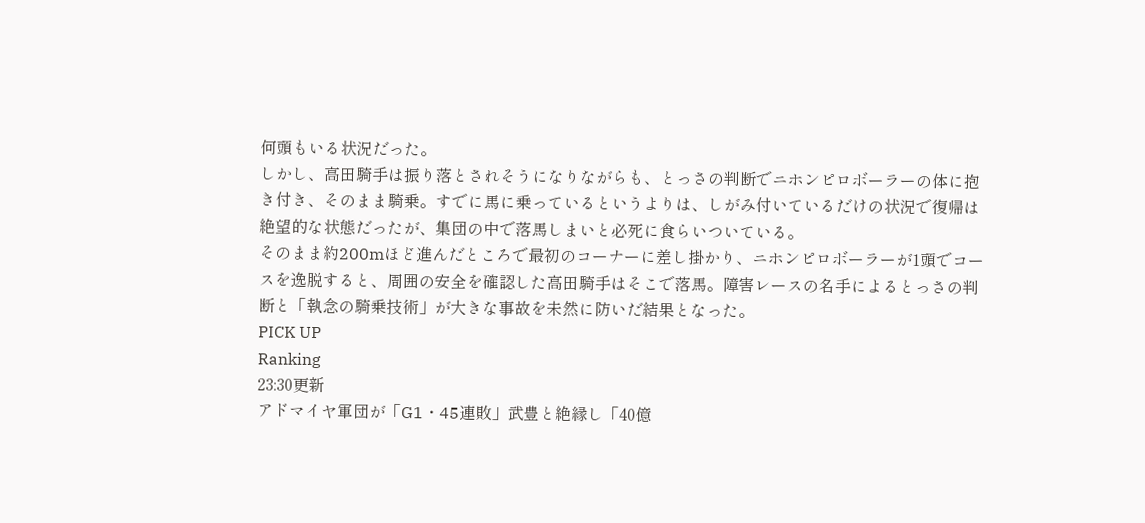何頭もいる状況だった。
しかし、高田騎手は振り落とされそうになりながらも、とっさの判断でニホンピロボーラーの体に抱き付き、そのまま騎乗。すでに馬に乗っているというよりは、しがみ付いているだけの状況で復帰は絶望的な状態だったが、集団の中で落馬しまいと必死に食らいついている。
そのまま約200mほど進んだところで最初のコーナーに差し掛かり、ニホンピロボーラーが1頭でコースを逸脱すると、周囲の安全を確認した高田騎手はそこで落馬。障害レースの名手によるとっさの判断と「執念の騎乗技術」が大きな事故を未然に防いだ結果となった。
PICK UP
Ranking
23:30更新
アドマイヤ軍団が「G1・45連敗」武豊と絶縁し「40億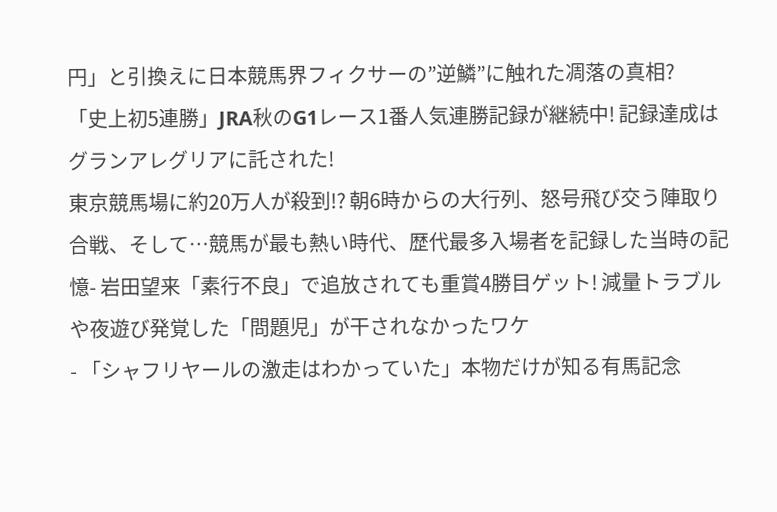円」と引換えに日本競馬界フィクサーの”逆鱗”に触れた凋落の真相?
「史上初5連勝」JRA秋のG1レース1番人気連勝記録が継続中! 記録達成はグランアレグリアに託された!
東京競馬場に約20万人が殺到!? 朝6時からの大行列、怒号飛び交う陣取り合戦、そして…競馬が最も熱い時代、歴代最多入場者を記録した当時の記憶- 岩田望来「素行不良」で追放されても重賞4勝目ゲット! 減量トラブルや夜遊び発覚した「問題児」が干されなかったワケ
- 「シャフリヤールの激走はわかっていた」本物だけが知る有馬記念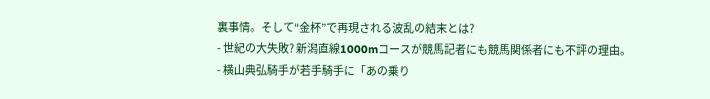裏事情。そして“金杯”で再現される波乱の結末とは?
- 世紀の大失敗? 新潟直線1000mコースが競馬記者にも競馬関係者にも不評の理由。
- 横山典弘騎手が若手騎手に「あの乗り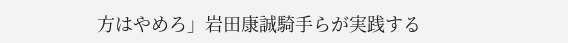方はやめろ」岩田康誠騎手らが実践する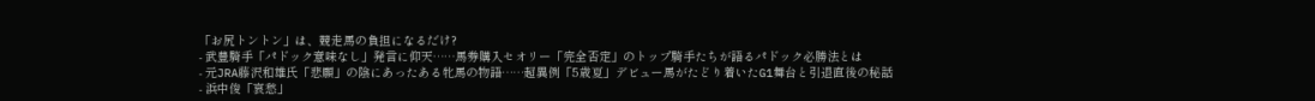「お尻トントン」は、競走馬の負担になるだけ?
- 武豊騎手「パドック意味なし」発言に仰天……馬券購入セオリー「完全否定」のトップ騎手たちが語るパドック必勝法とは
- 元JRA藤沢和雄氏「悲願」の陰にあったある牝馬の物語……超異例「5歳夏」デビュー馬がたどり着いたG1舞台と引退直後の秘話
- 浜中俊「哀愁」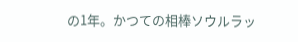の1年。かつての相棒ソウルラッ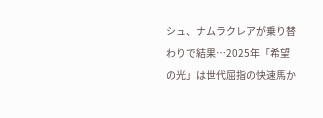シュ、ナムラクレアが乗り替わりで結果…2025年「希望の光」は世代屈指の快速馬か